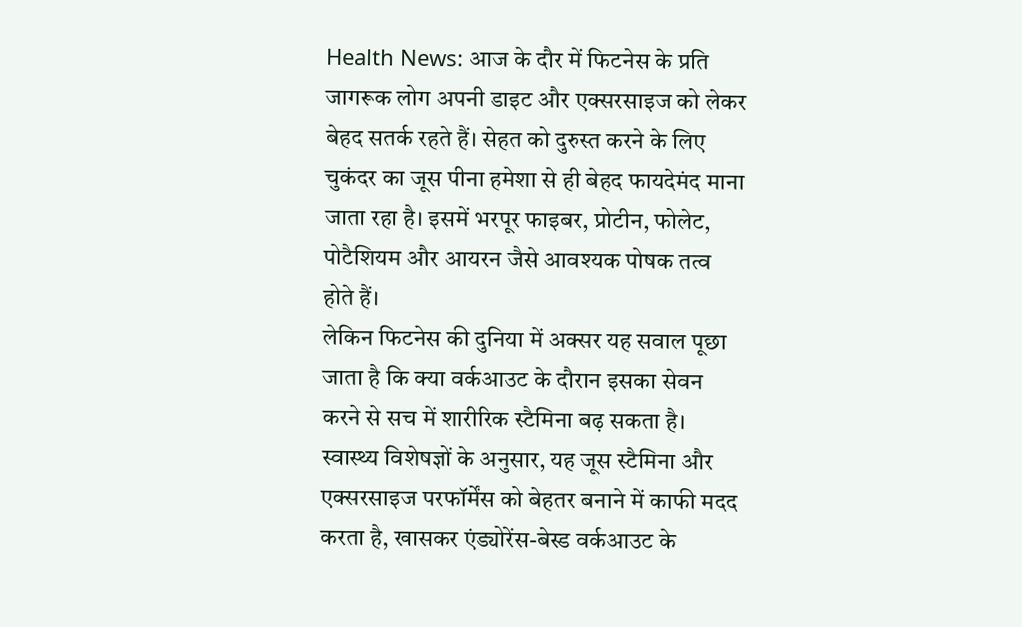Health News: आज के दौर में फिटनेस के प्रति जागरूक लोग अपनी डाइट और एक्सरसाइज को लेकर बेहद सतर्क रहते हैं। सेहत को दुरुस्त करने के लिए चुकंदर का जूस पीना हमेशा से ही बेहद फायदेमंद माना जाता रहा है। इसमें भरपूर फाइबर, प्रोटीन, फोलेट, पोटैशियम और आयरन जैसे आवश्यक पोषक तत्व होते हैं।
लेकिन फिटनेस की दुनिया में अक्सर यह सवाल पूछा जाता है कि क्या वर्कआउट के दौरान इसका सेवन करने से सच में शारीरिक स्टैमिना बढ़ सकता है। स्वास्थ्य विशेषज्ञों के अनुसार, यह जूस स्टैमिना और एक्सरसाइज परफॉर्मेंस को बेहतर बनाने में काफी मदद करता है, खासकर एंड्योरेंस-बेस्ड वर्कआउट के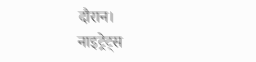दौरान।
नाइट्रेट्स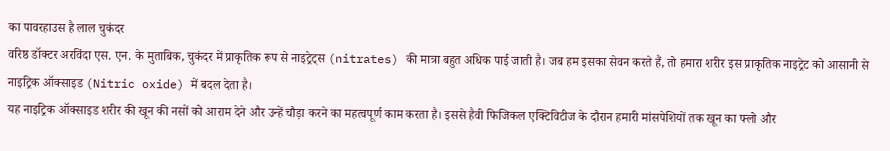का पावरहाउस है लाल चुकंदर
वरिष्ठ डॉक्टर अरविंदा एस. एन. के मुताबिक, चुकंदर में प्राकृतिक रूप से नाइट्रेट्स (nitrates) की मात्रा बहुत अधिक पाई जाती है। जब हम इसका सेवन करते हैं, तो हमारा शरीर इस प्राकृतिक नाइट्रेट को आसानी से नाइट्रिक ऑक्साइड (Nitric oxide) में बदल देता है।
यह नाइट्रिक ऑक्साइड शरीर की खून की नसों को आराम देने और उन्हें चौड़ा करने का महत्वपूर्ण काम करता है। इससे हैवी फिजिकल एक्टिविटीज के दौरान हमारी मांसपेशियों तक खून का फ्लो और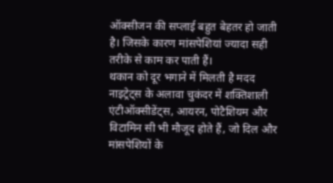ऑक्सीजन की सप्लाई बहुत बेहतर हो जाती है। जिसके कारण मांसपेशियां ज्यादा सही तरीके से काम कर पाती हैं।
थकान को दूर भगाने में मिलती है मदद
नाइट्रेट्स के अलावा चुकंदर में शक्तिशाली एंटीऑक्सीडेंट्स, आयरन, पोटैशियम और विटामिन सी भी मौजूद होते हैं, जो दिल और मांसपेशियों के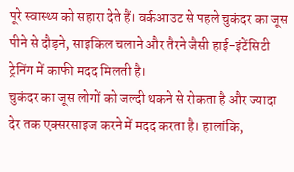पूरे स्वास्थ्य को सहारा देते हैं। वर्कआउट से पहले चुकंदर का जूस पीने से दौड़ने, साइकिल चलाने और तैरने जैसी हाई-इंटेंसिटी ट्रेनिंग में काफी मदद मिलती है।
चुकंदर का जूस लोगों को जल्दी थकने से रोकता है और ज्यादा देर तक एक्सरसाइज करने में मदद करता है। हालांकि,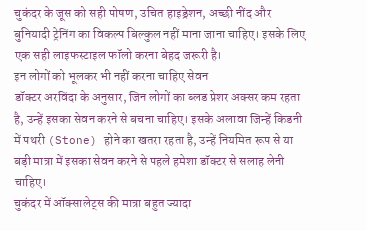चुकंदर के जूस को सही पोषण, उचित हाइड्रेशन, अच्छी नींद और बुनियादी ट्रेनिंग का विकल्प बिल्कुल नहीं माना जाना चाहिए। इसके लिए एक सही लाइफस्टाइल फॉलो करना बेहद जरूरी है।
इन लोगों को भूलकर भी नहीं करना चाहिए सेवन
डॉक्टर अरविंदा के अनुसार, जिन लोगों का ब्लड प्रेशर अक्सर कम रहता है, उन्हें इसका सेवन करने से बचना चाहिए। इसके अलावा जिन्हें किडनी में पथरी (Stone) होने का खतरा रहता है, उन्हें नियमित रूप से या बड़ी मात्रा में इसका सेवन करने से पहले हमेशा डॉक्टर से सलाह लेनी चाहिए।
चुकंदर में ऑक्सालेट्स की मात्रा बहुत ज्यादा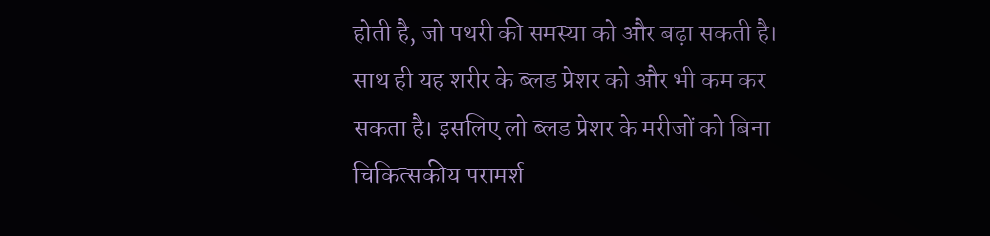होती है, जो पथरी की समस्या को और बढ़ा सकती है। साथ ही यह शरीर के ब्लड प्रेशर को और भी कम कर सकता है। इसलिए लो ब्लड प्रेशर के मरीजों को बिना चिकित्सकीय परामर्श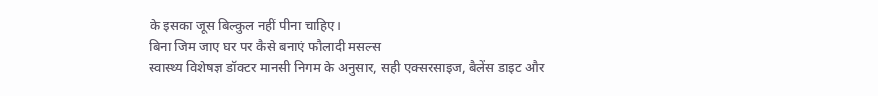के इसका जूस बिल्कुल नहीं पीना चाहिए।
बिना जिम जाए घर पर कैसे बनाएं फौलादी मसल्स
स्वास्थ्य विशेषज्ञ डॉक्टर मानसी निगम के अनुसार, सही एक्सरसाइज, बैलेंस डाइट और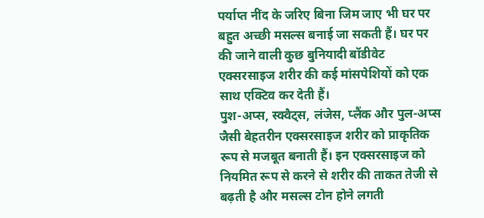पर्याप्त नींद के जरिए बिना जिम जाए भी घर पर बहुत अच्छी मसल्स बनाई जा सकती हैं। घर पर की जाने वाली कुछ बुनियादी बॉडीवेट एक्सरसाइज शरीर की कई मांसपेशियों को एक साथ एक्टिव कर देती हैं।
पुश-अप्स, स्क्वैट्स, लंजेस, प्लैंक और पुल-अप्स जैसी बेहतरीन एक्सरसाइज शरीर को प्राकृतिक रूप से मजबूत बनाती हैं। इन एक्सरसाइज को नियमित रूप से करने से शरीर की ताकत तेजी से बढ़ती है और मसल्स टोन होने लगती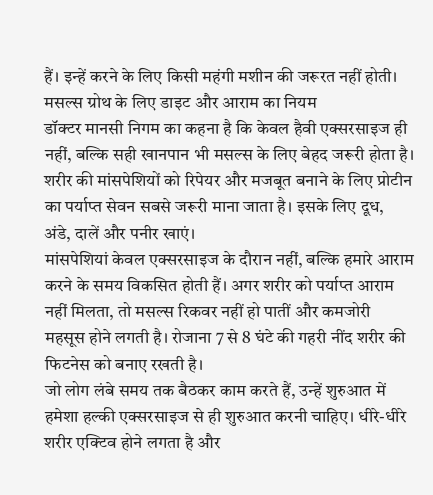हैं। इन्हें करने के लिए किसी महंगी मशीन की जरूरत नहीं होती।
मसल्स ग्रोथ के लिए डाइट और आराम का नियम
डॉक्टर मानसी निगम का कहना है कि केवल हैवी एक्सरसाइज ही नहीं, बल्कि सही खानपान भी मसल्स के लिए बेहद जरूरी होता है। शरीर की मांसपेशियों को रिपेयर और मजबूत बनाने के लिए प्रोटीन का पर्याप्त सेवन सबसे जरूरी माना जाता है। इसके लिए दूध, अंडे, दालें और पनीर खाएं।
मांसपेशियां केवल एक्सरसाइज के दौरान नहीं, बल्कि हमारे आराम करने के समय विकसित होती हैं। अगर शरीर को पर्याप्त आराम नहीं मिलता, तो मसल्स रिकवर नहीं हो पातीं और कमजोरी महसूस होने लगती है। रोजाना 7 से 8 घंटे की गहरी नींद शरीर की फिटनेस को बनाए रखती है।
जो लोग लंबे समय तक बैठकर काम करते हैं, उन्हें शुरुआत में हमेशा हल्की एक्सरसाइज से ही शुरुआत करनी चाहिए। धीरे-धीरे शरीर एक्टिव होने लगता है और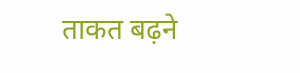ताकत बढ़ने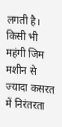लगती है। किसी भी महंगी जिम मशीन से ज्यादा कसरत में निरंतरता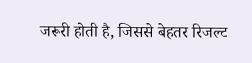जरूरी होती है, जिससे बेहतर रिजल्ट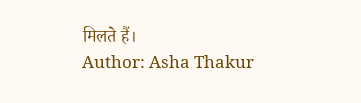मिलते हैं।
Author: Asha Thakur